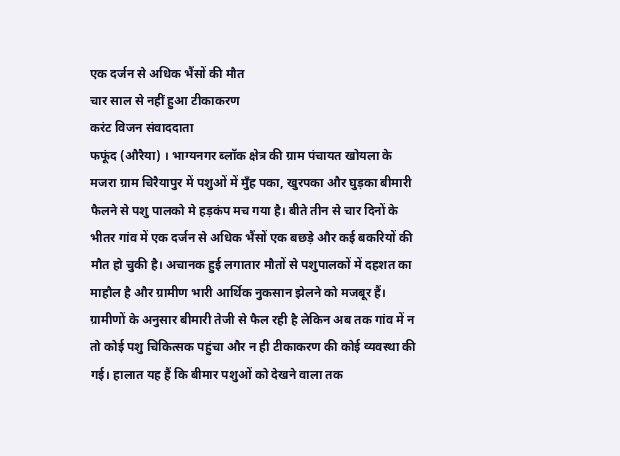एक दर्जन से अधिक भैंसों की मौत
चार साल से नहीं हुआ टीकाकरण
करंट विजन संवाददाता
फफूंद (औरैया) । भाग्यनगर ब्लॉक क्षेत्र की ग्राम पंचायत खोयला के मजरा ग्राम चिरैयापुर में पशुओं में मुँह पका, खुरपका और घुड़का बीमारी फैलने से पशु पालको मे हड़कंप मच गया है। बीते तीन से चार दिनों के भीतर गांव में एक दर्जन से अधिक भैंसों एक बछड़े और कई बकरियों की मौत हो चुकी है। अचानक हुई लगातार मौतों से पशुपालकों में दहशत का माहौल है और ग्रामीण भारी आर्थिक नुकसान झेलने को मजबूर हैं।
ग्रामीणों के अनुसार बीमारी तेजी से फैल रही है लेकिन अब तक गांव में न तो कोई पशु चिकित्सक पहुंचा और न ही टीकाकरण की कोई व्यवस्था की गई। हालात यह हैं कि बीमार पशुओं को देखने वाला तक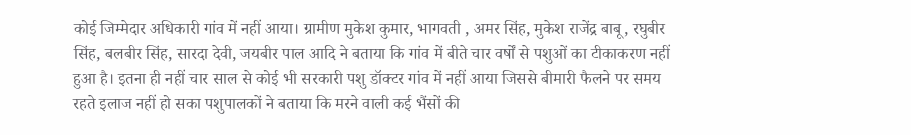कोई जिम्मेदार अधिकारी गांव में नहीं आया। ग्रामीण मुकेश कुमार, भागवती , अमर सिंह, मुकेश राजेंद्र बाबू, रघुबीर सिंह, बलबीर सिंह, सारदा देवी, जयबीर पाल आदि ने बताया कि गांव में बीते चार वर्षों से पशुओं का टीकाकरण नहीं हुआ है। इतना ही नहीं चार साल से कोई भी सरकारी पशु डॉक्टर गांव में नहीं आया जिससे बीमारी फैलने पर समय रहते इलाज नहीं हो सका पशुपालकों ने बताया कि मरने वाली कई भैंसों की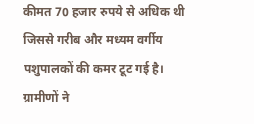कीमत 70 हजार रुपये से अधिक थी जिससे गरीब और मध्यम वर्गीय पशुपालकों की कमर टूट गई है। ग्रामीणों ने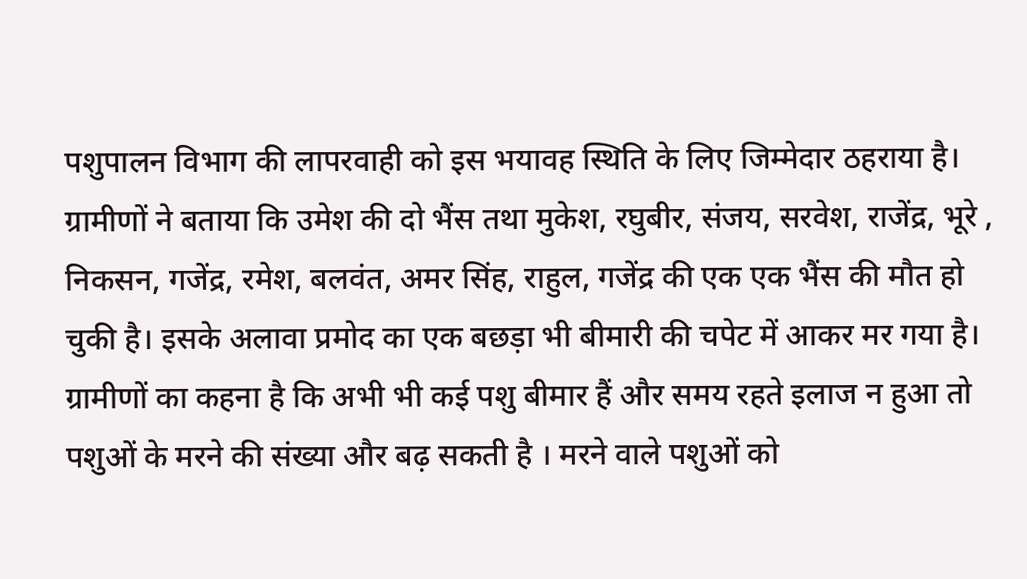पशुपालन विभाग की लापरवाही को इस भयावह स्थिति के लिए जिम्मेदार ठहराया है। ग्रामीणों ने बताया कि उमेश की दो भैंस तथा मुकेश, रघुबीर, संजय, सरवेश, राजेंद्र, भूरे , निकसन, गजेंद्र, रमेश, बलवंत, अमर सिंह, राहुल, गजेंद्र की एक एक भैंस की मौत हो चुकी है। इसके अलावा प्रमोद का एक बछड़ा भी बीमारी की चपेट में आकर मर गया है। ग्रामीणों का कहना है कि अभी भी कई पशु बीमार हैं और समय रहते इलाज न हुआ तो पशुओं के मरने की संख्या और बढ़ सकती है । मरने वाले पशुओं को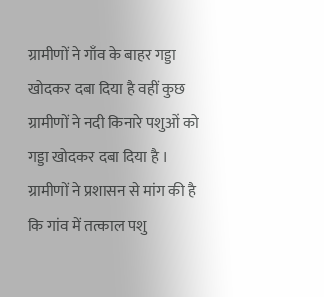ग्रामीणों ने गाँव के बाहर गड्डा खोदकर दबा दिया है वहीं कुछ ग्रामीणों ने नदी किनारे पशुओं को गड्डा खोदकर दबा दिया है । ग्रामीणों ने प्रशासन से मांग की है कि गांव में तत्काल पशु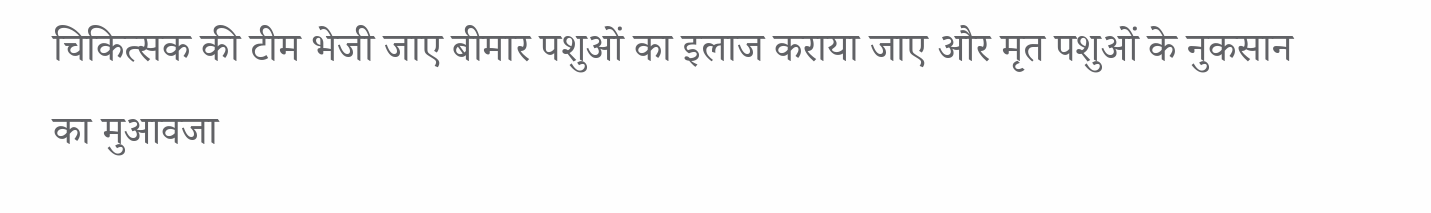चिकित्सक की टीम भेजी जाए बीमार पशुओं का इलाज कराया जाए और मृत पशुओं के नुकसान का मुआवजा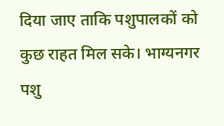दिया जाए ताकि पशुपालकों को कुछ राहत मिल सके। भाग्यनगर पशु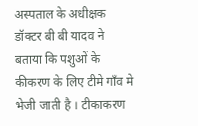अस्पताल के अधीक्षक डॉक्टर बी बी यादव ने बताया कि पशुओं के कीकरण के लिए टीमे गाँव मे भेजी जाती है । टीकाकरण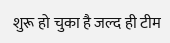शुरू हो चुका है जल्द ही टीम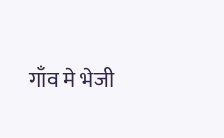गाँव मे भेजी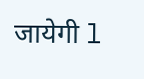जायेगी l